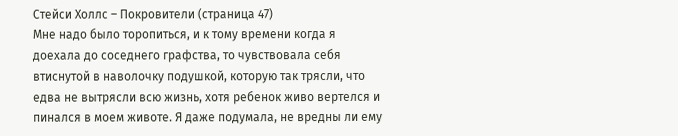Стейси Холлс – Покровители (страница 47)
Мне надо было торопиться, и к тому времени когда я доехала до соседнего графства, то чувствовала себя втиснутой в наволочку подушкой, которую так трясли, что едва не вытрясли всю жизнь, хотя ребенок живо вертелся и пинался в моем животе. Я даже подумала, не вредны ли ему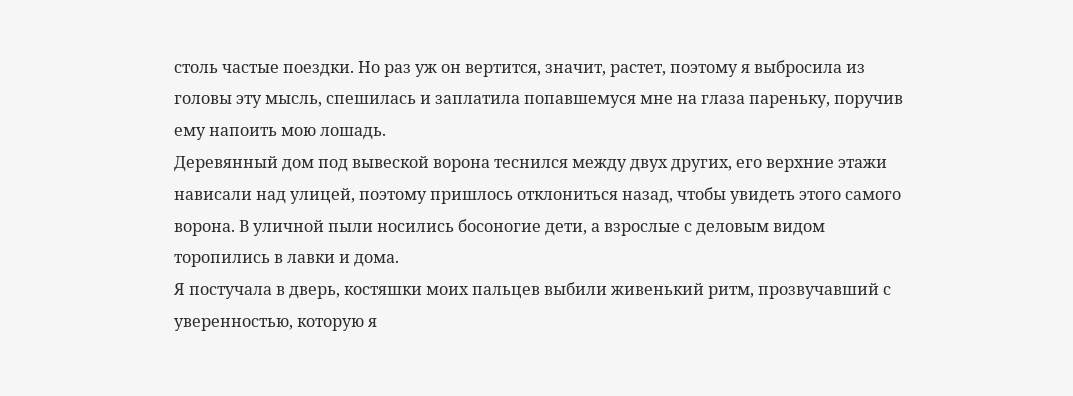столь частые поездки. Но раз уж он вертится, значит, растет, поэтому я выбросила из головы эту мысль, спешилась и заплатила попавшемуся мне на глаза пареньку, поручив ему напоить мою лошадь.
Деревянный дом под вывеской ворона теснился между двух других, его верхние этажи нависали над улицей, поэтому пришлось отклониться назад, чтобы увидеть этого самого ворона. В уличной пыли носились босоногие дети, а взрослые с деловым видом торопились в лавки и дома.
Я постучала в дверь, костяшки моих пальцев выбили живенький ритм, прозвучавший с уверенностью, которую я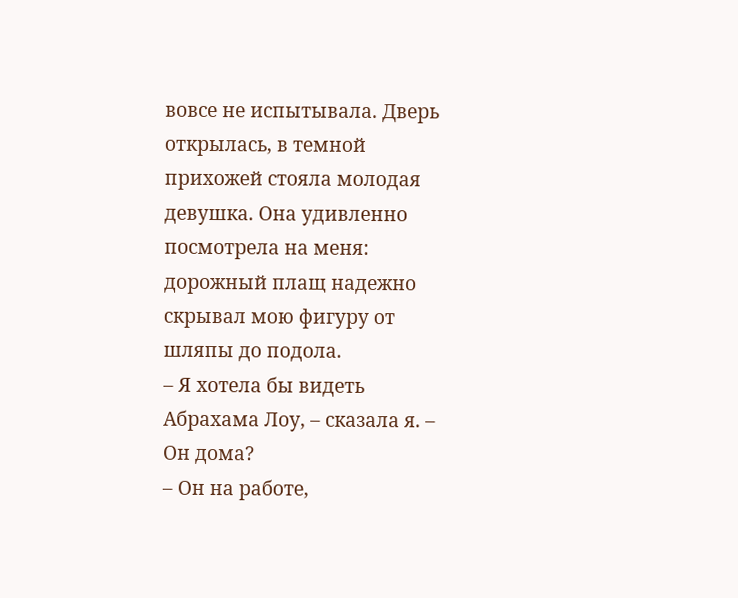вовсе не испытывала. Дверь открылась, в темной прихожей стояла молодая девушка. Она удивленно посмотрела на меня: дорожный плащ надежно скрывал мою фигуру от шляпы до подола.
– Я хотела бы видеть Абрахама Лоу, – сказала я. – Он дома?
– Он на работе,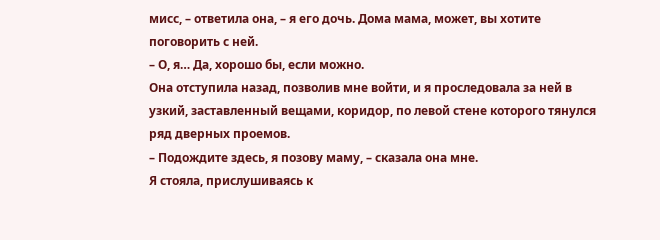мисс, – ответила она, – я его дочь. Дома мама, может, вы хотите поговорить с ней.
– О, я… Да, хорошо бы, если можно.
Она отступила назад, позволив мне войти, и я проследовала за ней в узкий, заставленный вещами, коридор, по левой стене которого тянулся ряд дверных проемов.
– Подождите здесь, я позову маму, – сказала она мне.
Я стояла, прислушиваясь к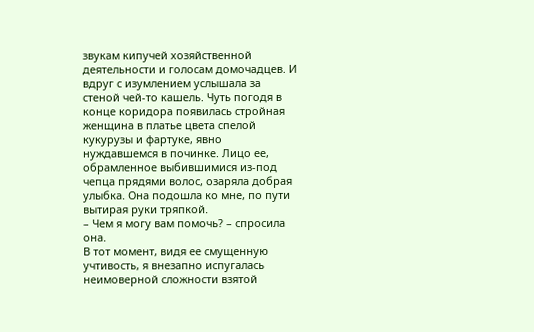звукам кипучей хозяйственной деятельности и голосам домочадцев. И вдруг с изумлением услышала за стеной чей-то кашель. Чуть погодя в конце коридора появилась стройная женщина в платье цвета спелой кукурузы и фартуке, явно нуждавшемся в починке. Лицо ее, обрамленное выбившимися из-под чепца прядями волос, озаряла добрая улыбка. Она подошла ко мне, по пути вытирая руки тряпкой.
– Чем я могу вам помочь? – спросила она.
В тот момент, видя ее смущенную учтивость, я внезапно испугалась неимоверной сложности взятой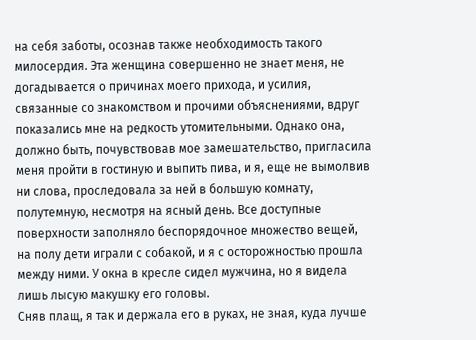на себя заботы, осознав также необходимость такого милосердия. Эта женщина совершенно не знает меня, не догадывается о причинах моего прихода, и усилия, связанные со знакомством и прочими объяснениями, вдруг показались мне на редкость утомительными. Однако она, должно быть, почувствовав мое замешательство, пригласила меня пройти в гостиную и выпить пива, и я, еще не вымолвив ни слова, проследовала за ней в большую комнату, полутемную, несмотря на ясный день. Все доступные поверхности заполняло беспорядочное множество вещей, на полу дети играли с собакой, и я с осторожностью прошла между ними. У окна в кресле сидел мужчина, но я видела лишь лысую макушку его головы.
Сняв плащ, я так и держала его в руках, не зная, куда лучше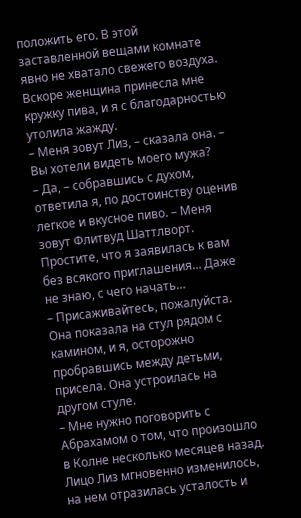положить его. В этой заставленной вещами комнате явно не хватало свежего воздуха. Вскоре женщина принесла мне кружку пива, и я с благодарностью утолила жажду.
– Меня зовут Лиз, – сказала она. – Вы хотели видеть моего мужа?
– Да, – собравшись с духом, ответила я, по достоинству оценив легкое и вкусное пиво. – Меня зовут Флитвуд Шаттлворт. Простите, что я заявилась к вам без всякого приглашения… Даже не знаю, с чего начать…
– Присаживайтесь, пожалуйста.
Она показала на стул рядом с камином, и я, осторожно пробравшись между детьми, присела. Она устроилась на другом стуле.
– Мне нужно поговорить с Абрахамом о том, что произошло в Колне несколько месяцев назад.
Лицо Лиз мгновенно изменилось, на нем отразилась усталость и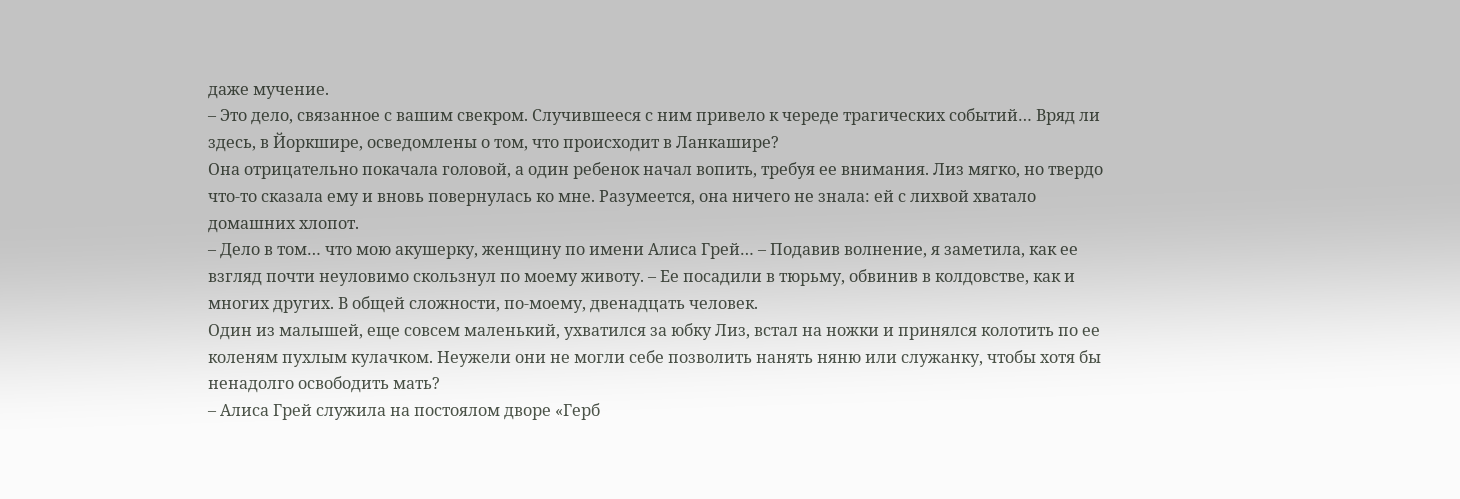даже мучение.
– Это дело, связанное с вашим свекром. Случившееся с ним привело к череде трагических событий… Вряд ли здесь, в Йоркшире, осведомлены о том, что происходит в Ланкашире?
Она отрицательно покачала головой, а один ребенок начал вопить, требуя ее внимания. Лиз мягко, но твердо что-то сказала ему и вновь повернулась ко мне. Разумеется, она ничего не знала: ей с лихвой хватало домашних хлопот.
– Дело в том… что мою акушерку, женщину по имени Алиса Грей… – Подавив волнение, я заметила, как ее взгляд почти неуловимо скользнул по моему животу. – Ее посадили в тюрьму, обвинив в колдовстве, как и многих других. В общей сложности, по-моему, двенадцать человек.
Один из малышей, еще совсем маленький, ухватился за юбку Лиз, встал на ножки и принялся колотить по ее коленям пухлым кулачком. Неужели они не могли себе позволить нанять няню или служанку, чтобы хотя бы ненадолго освободить мать?
– Алиса Грей служила на постоялом дворе «Герб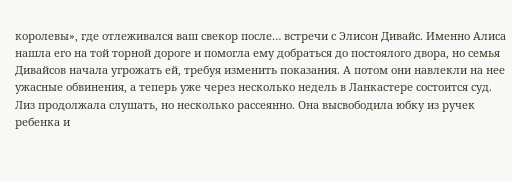королевы», где отлеживался ваш свекор после… встречи с Элисон Дивайс. Именно Алиса нашла его на той торной дороге и помогла ему добраться до постоялого двора, но семья Дивайсов начала угрожать ей, требуя изменить показания. А потом они навлекли на нее ужасные обвинения, а теперь уже через несколько недель в Ланкастере состоится суд.
Лиз продолжала слушать, но несколько рассеянно. Она высвободила юбку из ручек ребенка и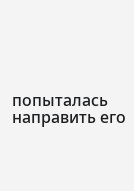попыталась направить его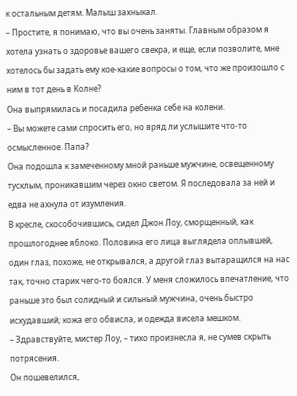к остальным детям. Малыш захныкал.
– Простите, я понимаю, что вы очень заняты. Главным образом я хотела узнать о здоровье вашего свекра, и еще, если позволите, мне хотелось бы задать ему кое-какие вопросы о том, что же произошло с ним в тот день в Колне?
Она выпрямилась и посадила ребенка себе на колени.
– Вы можете сами спросить его, но вряд ли услышите что-то осмысленное. Папа?
Она подошла к замеченному мной раньше мужчине, освещенному тусклым, проникавшим через окно светом. Я последовала за ней и едва не ахнула от изумления.
В кресле, скособочившись, сидел Джон Лоу, сморщенный, как прошлогоднее яблоко. Половина его лица выглядела оплывшей, один глаз, похоже, не открывался, а другой глаз вытаращился на нас так, точно старик чего-то боялся. У меня сложилось впечатление, что раньше это был солидный и сильный мужчина, очень быстро исхудавший; кожа его обвисла, и одежда висела мешком.
– Здравствуйте, мистер Лоу, – тихо произнесла я, не сумев скрыть потрясения.
Он пошевелился,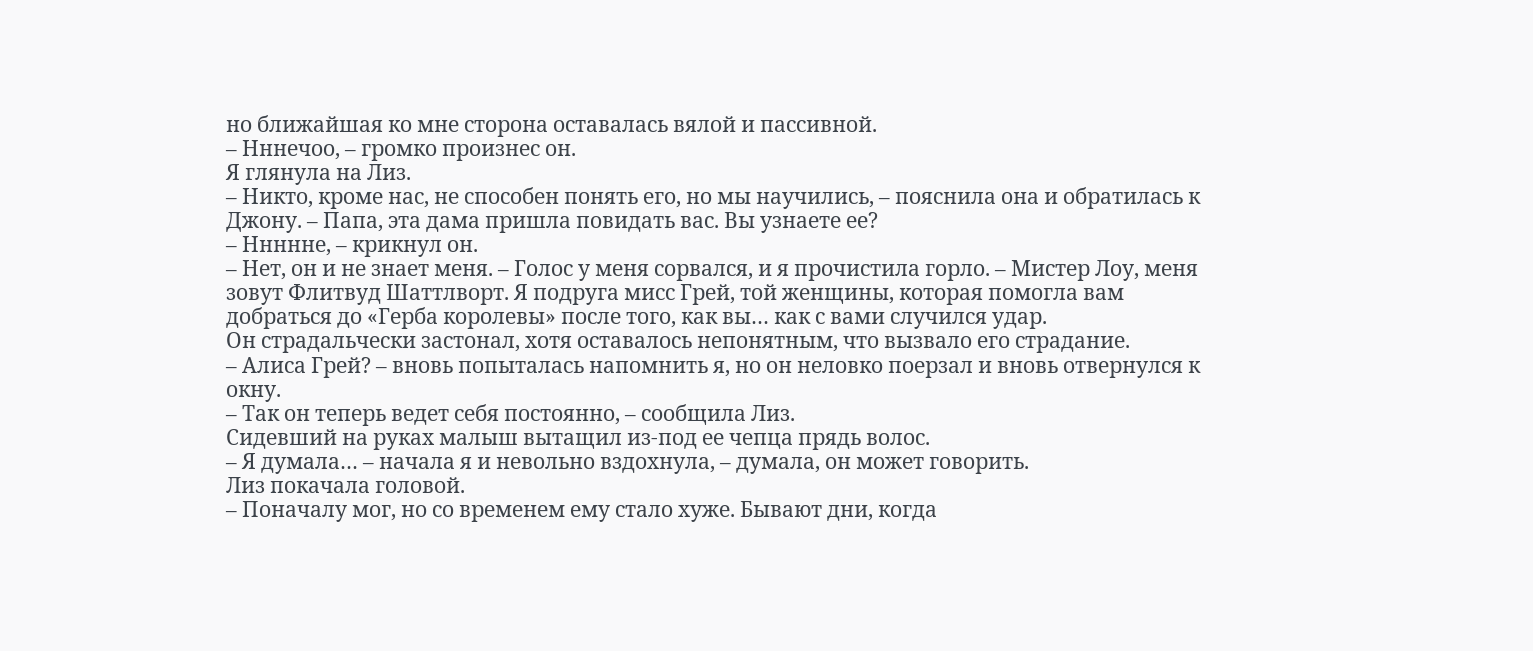но ближайшая ко мне сторона оставалась вялой и пассивной.
– Нннечоо, – громко произнес он.
Я глянула на Лиз.
– Никто, кроме нас, не способен понять его, но мы научились, – пояснила она и обратилась к Джону. – Папа, эта дама пришла повидать вас. Вы узнаете ее?
– Ннннне, – крикнул он.
– Нет, он и не знает меня. – Голос у меня сорвался, и я прочистила горло. – Мистер Лоу, меня зовут Флитвуд Шаттлворт. Я подруга мисс Грей, той женщины, которая помогла вам добраться до «Герба королевы» после того, как вы… как с вами случился удар.
Он страдальчески застонал, хотя оставалось непонятным, что вызвало его страдание.
– Алиса Грей? – вновь попыталась напомнить я, но он неловко поерзал и вновь отвернулся к окну.
– Так он теперь ведет себя постоянно, – сообщила Лиз.
Сидевший на руках малыш вытащил из-под ее чепца прядь волос.
– Я думала… – начала я и невольно вздохнула, – думала, он может говорить.
Лиз покачала головой.
– Поначалу мог, но со временем ему стало хуже. Бывают дни, когда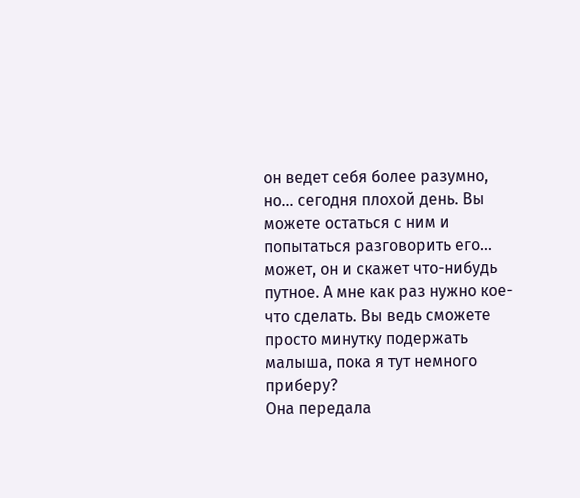он ведет себя более разумно, но… сегодня плохой день. Вы можете остаться с ним и попытаться разговорить его… может, он и скажет что-нибудь путное. А мне как раз нужно кое-что сделать. Вы ведь сможете просто минутку подержать малыша, пока я тут немного приберу?
Она передала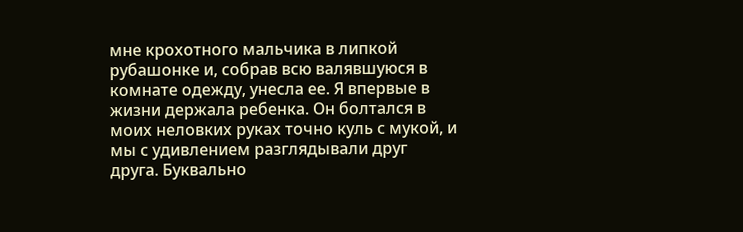мне крохотного мальчика в липкой рубашонке и, собрав всю валявшуюся в комнате одежду, унесла ее. Я впервые в жизни держала ребенка. Он болтался в моих неловких руках точно куль с мукой, и мы с удивлением разглядывали друг друга. Буквально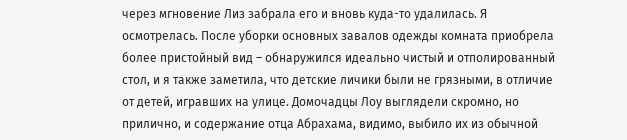через мгновение Лиз забрала его и вновь куда-то удалилась. Я осмотрелась. После уборки основных завалов одежды комната приобрела более пристойный вид – обнаружился идеально чистый и отполированный стол, и я также заметила, что детские личики были не грязными, в отличие от детей, игравших на улице. Домочадцы Лоу выглядели скромно, но прилично, и содержание отца Абрахама, видимо, выбило их из обычной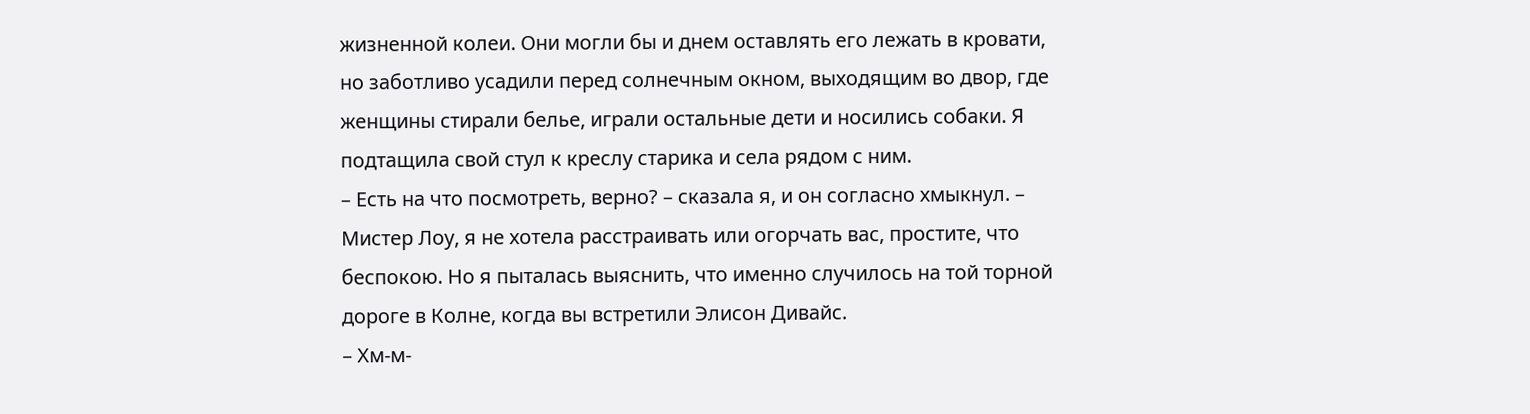жизненной колеи. Они могли бы и днем оставлять его лежать в кровати, но заботливо усадили перед солнечным окном, выходящим во двор, где женщины стирали белье, играли остальные дети и носились собаки. Я подтащила свой стул к креслу старика и села рядом с ним.
– Есть на что посмотреть, верно? – сказала я, и он согласно хмыкнул. – Мистер Лоу, я не хотела расстраивать или огорчать вас, простите, что беспокою. Но я пыталась выяснить, что именно случилось на той торной дороге в Колне, когда вы встретили Элисон Дивайс.
– Хм-м-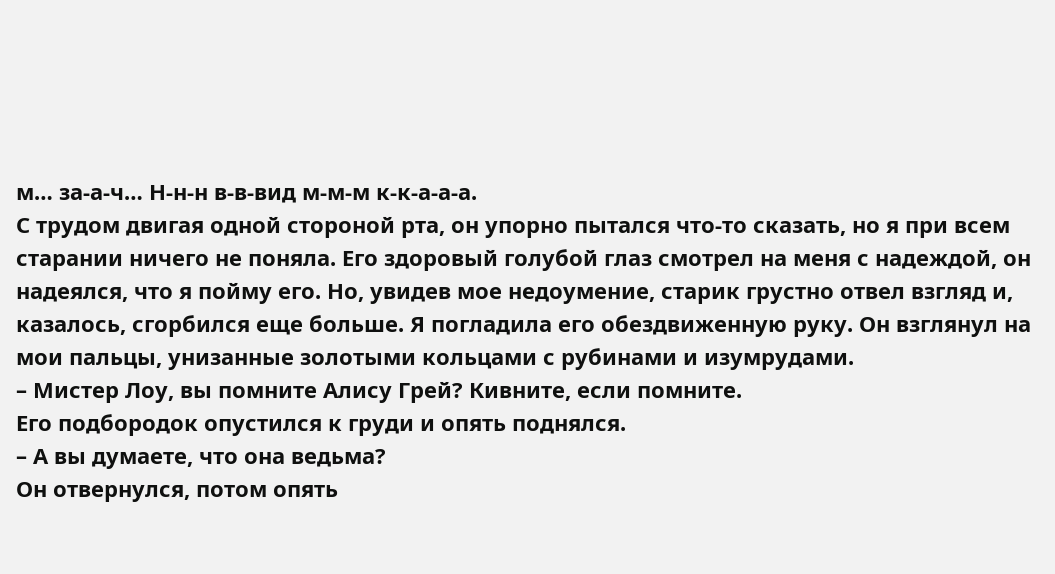м… за-а-ч… Н-н-н в-в-вид м-м-м к-к-а-а-а.
С трудом двигая одной стороной рта, он упорно пытался что-то сказать, но я при всем старании ничего не поняла. Его здоровый голубой глаз смотрел на меня с надеждой, он надеялся, что я пойму его. Но, увидев мое недоумение, старик грустно отвел взгляд и, казалось, сгорбился еще больше. Я погладила его обездвиженную руку. Он взглянул на мои пальцы, унизанные золотыми кольцами с рубинами и изумрудами.
– Мистер Лоу, вы помните Алису Грей? Кивните, если помните.
Его подбородок опустился к груди и опять поднялся.
– А вы думаете, что она ведьма?
Он отвернулся, потом опять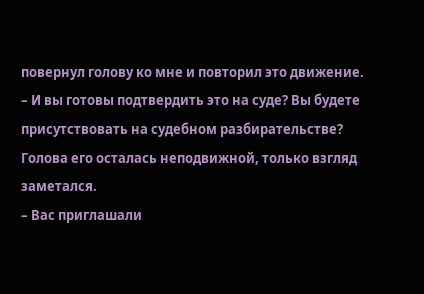повернул голову ко мне и повторил это движение.
– И вы готовы подтвердить это на суде? Вы будете присутствовать на судебном разбирательстве?
Голова его осталась неподвижной, только взгляд заметался.
– Вас приглашали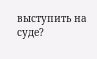выступить на суде?